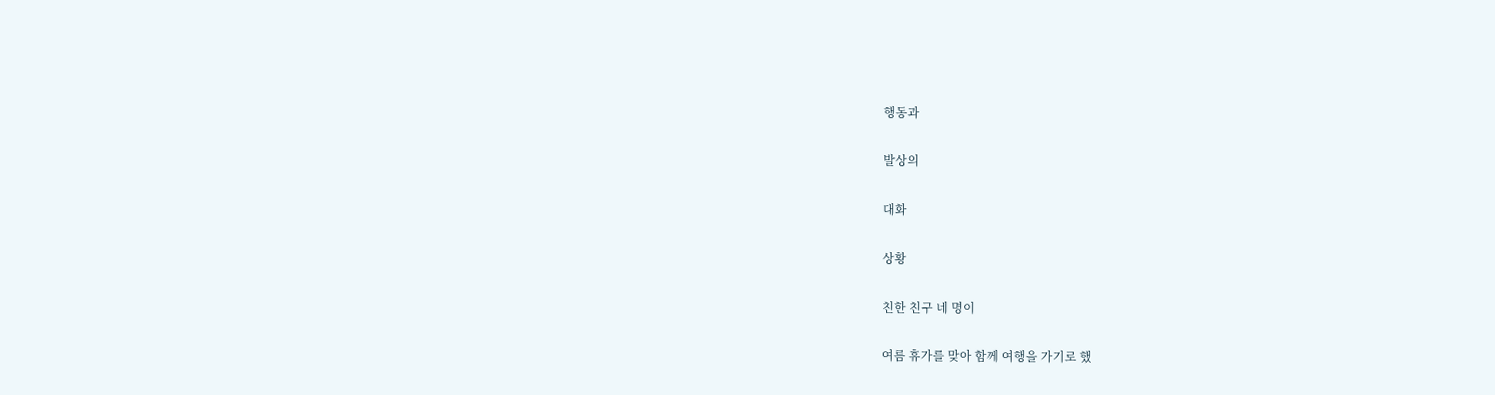행동과

발상의

대화

상황

친한 친구 네 명이

여름 휴가를 맞아 함께 여행을 가기로 했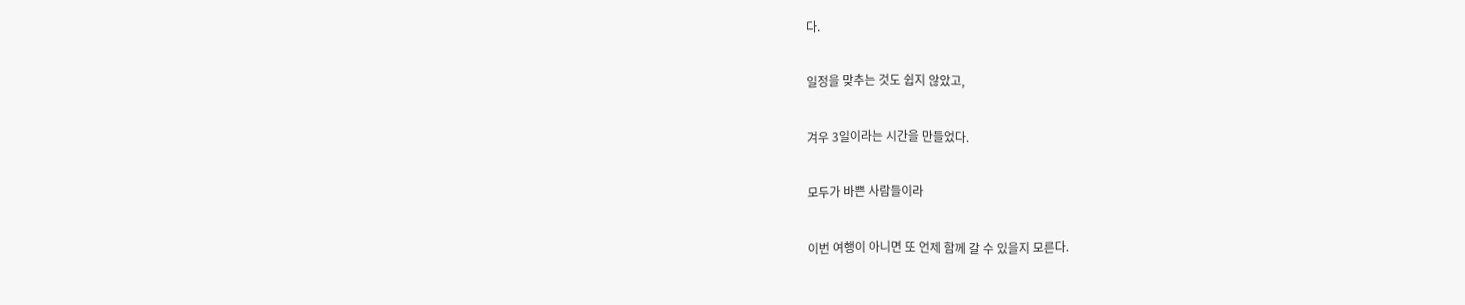다.

일정을 맞추는 것도 쉽지 않았고,

겨우 3일이라는 시간을 만들었다.

모두가 바쁜 사람들이라

이번 여행이 아니면 또 언제 함께 갈 수 있을지 모른다.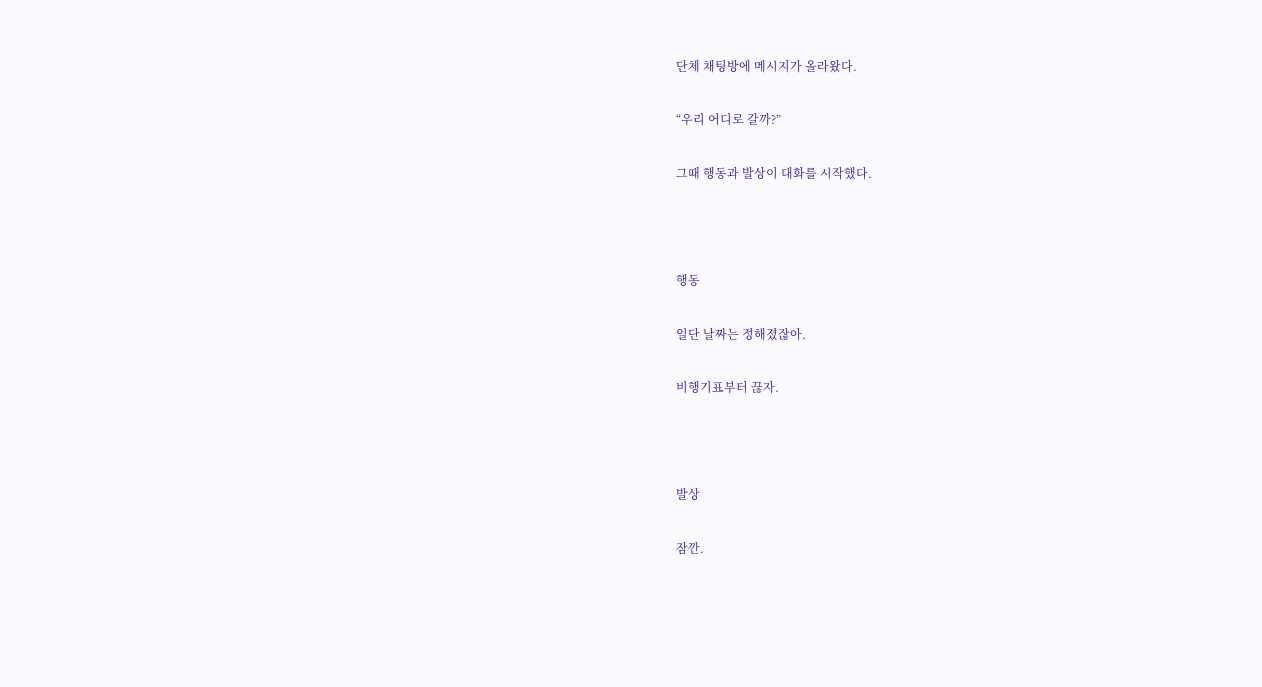단체 채팅방에 메시지가 올라왔다.

“우리 어디로 갈까?”

그때 행동과 발상이 대화를 시작했다.



행동

일단 날짜는 정해졌잖아.

비행기표부터 끊자.



발상

잠깐.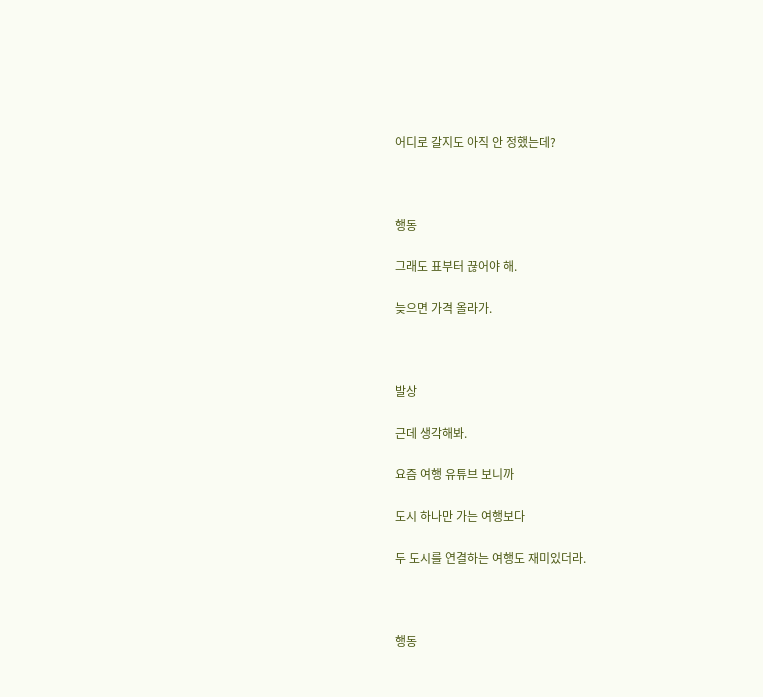어디로 갈지도 아직 안 정했는데?



행동

그래도 표부터 끊어야 해.

늦으면 가격 올라가.



발상

근데 생각해봐.

요즘 여행 유튜브 보니까

도시 하나만 가는 여행보다

두 도시를 연결하는 여행도 재미있더라.



행동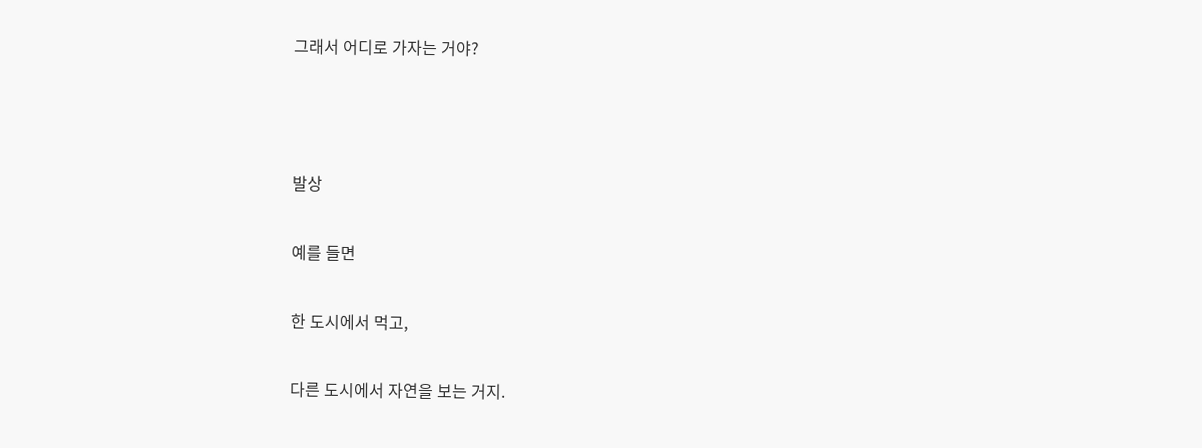그래서 어디로 가자는 거야?



발상

예를 들면

한 도시에서 먹고,

다른 도시에서 자연을 보는 거지.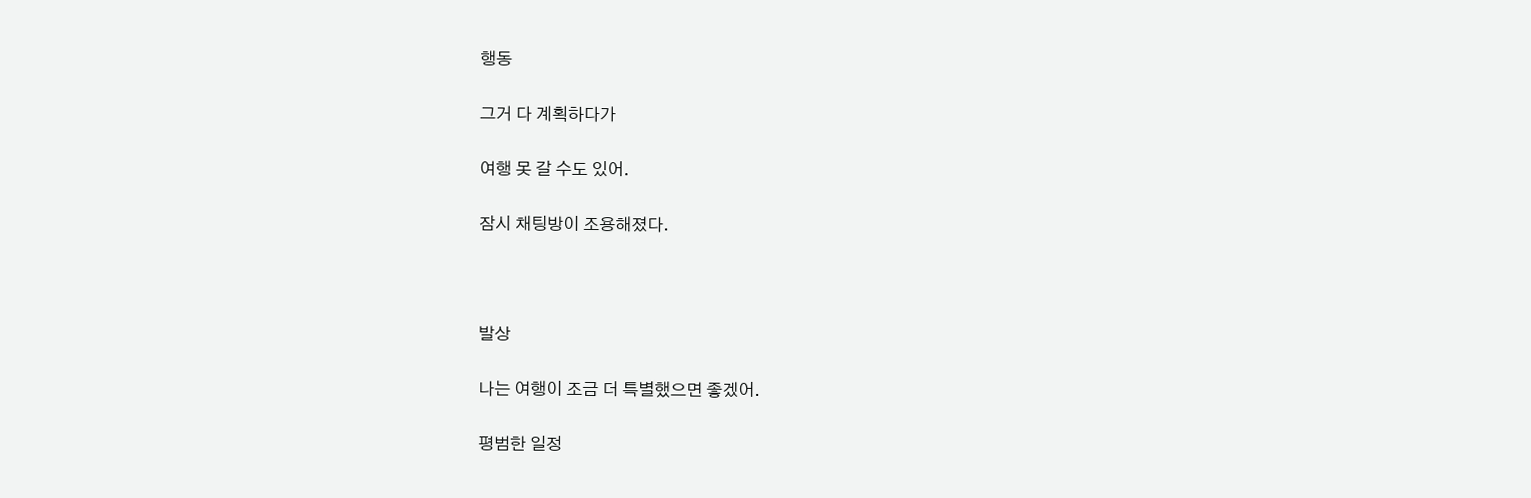행동

그거 다 계획하다가

여행 못 갈 수도 있어.

잠시 채팅방이 조용해졌다.



발상

나는 여행이 조금 더 특별했으면 좋겠어.

평범한 일정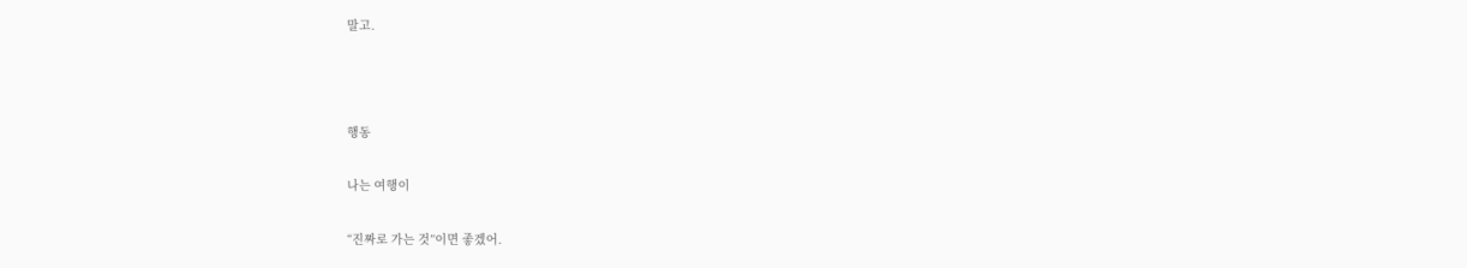말고.



행동

나는 여행이

“진짜로 가는 것”이면 좋겠어.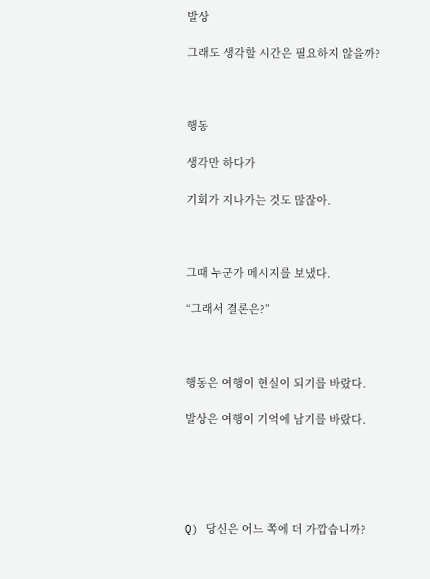발상

그래도 생각할 시간은 필요하지 않을까?



행동

생각만 하다가

기회가 지나가는 것도 많잖아.



그때 누군가 메시지를 보냈다.

“그래서 결론은?”



행동은 여행이 현실이 되기를 바랐다.

발상은 여행이 기억에 남기를 바랐다.





Q) 당신은 어느 쪽에 더 가깝습니까?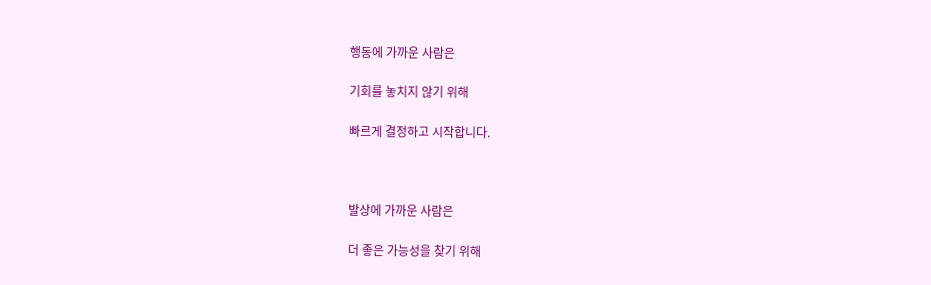행동에 가까운 사람은

기회를 놓치지 않기 위해

빠르게 결정하고 시작합니다.



발상에 가까운 사람은

더 좋은 가능성을 찾기 위해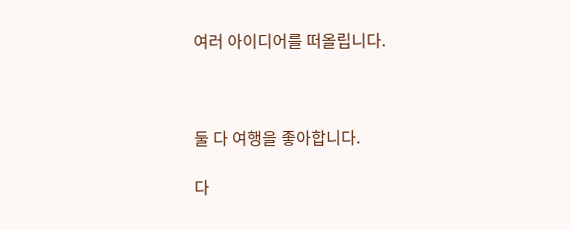여러 아이디어를 떠올립니다.



둘 다 여행을 좋아합니다.

다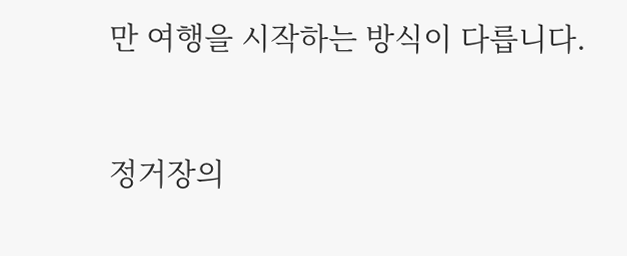만 여행을 시작하는 방식이 다릅니다.



정거장의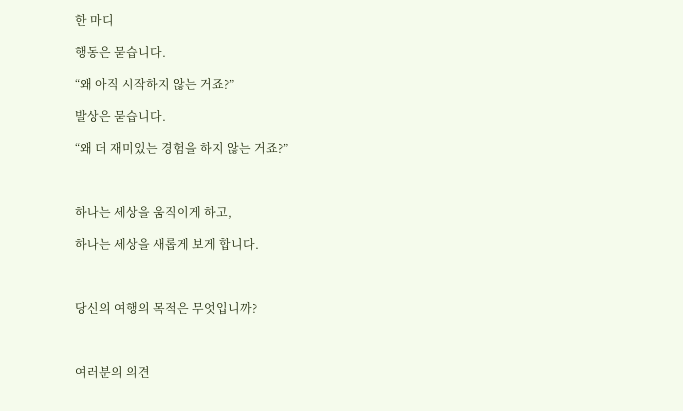한 마디

행동은 묻습니다.

“왜 아직 시작하지 않는 거죠?”

발상은 묻습니다.

“왜 더 재미있는 경험을 하지 않는 거죠?”



하나는 세상을 움직이게 하고,

하나는 세상을 새롭게 보게 합니다.



당신의 여행의 목적은 무엇입니까?



여러분의 의견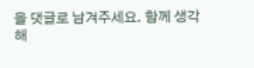을 댓글로 남겨주세요. 함께 생각해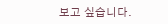보고 싶습니다.